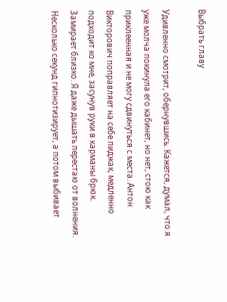Выбрать главу

Удивленно смотрит, обернувшись. Кажется, думал, что я уже молча покинула его кабинет, но нет, стою как приклеенная и не могу сдвинуться с места. Антон Викторович поправляет на себе пиджак, медленно подходит ко мне, засунув руки в карманы брюк. Замирает близко. Я даже дышать перестаю от волнения. Несколько секунд гипнотизирует, а потом выбивает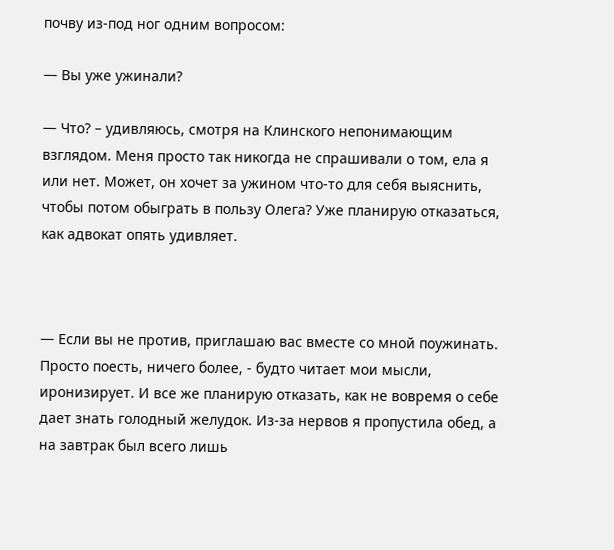почву из-под ног одним вопросом:

— Вы уже ужинали?

— Что? – удивляюсь, смотря на Клинского непонимающим взглядом. Меня просто так никогда не спрашивали о том, ела я или нет. Может, он хочет за ужином что-то для себя выяснить, чтобы потом обыграть в пользу Олега? Уже планирую отказаться, как адвокат опять удивляет.



— Если вы не против, приглашаю вас вместе со мной поужинать. Просто поесть, ничего более, - будто читает мои мысли, иронизирует. И все же планирую отказать, как не вовремя о себе дает знать голодный желудок. Из-за нервов я пропустила обед, а на завтрак был всего лишь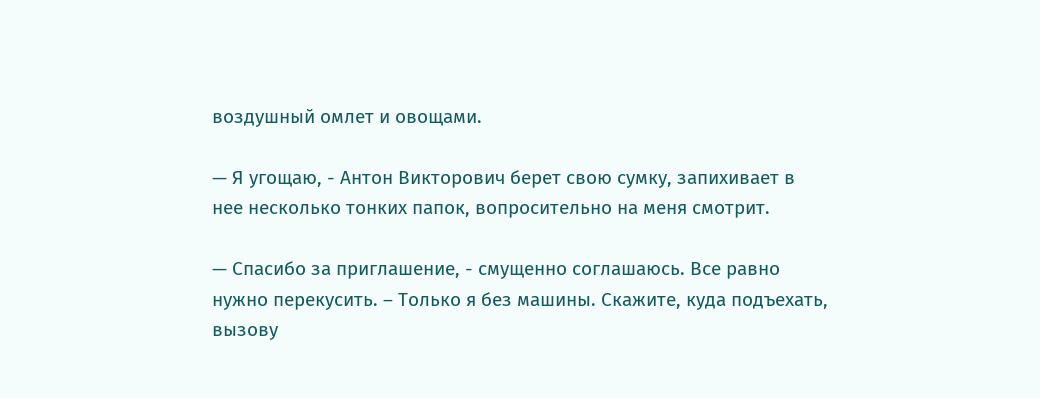воздушный омлет и овощами.

— Я угощаю, - Антон Викторович берет свою сумку, запихивает в нее несколько тонких папок, вопросительно на меня смотрит.

— Спасибо за приглашение, - смущенно соглашаюсь. Все равно нужно перекусить. – Только я без машины. Скажите, куда подъехать, вызову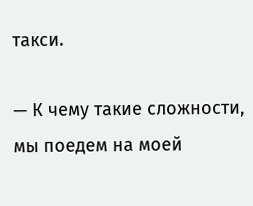такси.

— К чему такие сложности, мы поедем на моей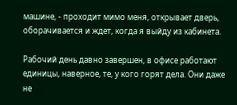машине, - проходит мимо меня, открывает дверь, оборачивается и ждет, когда я выйду из кабинета.

Рабочий день давно завершен, в офисе работают единицы, наверное, те, у кого горят дела. Они даже не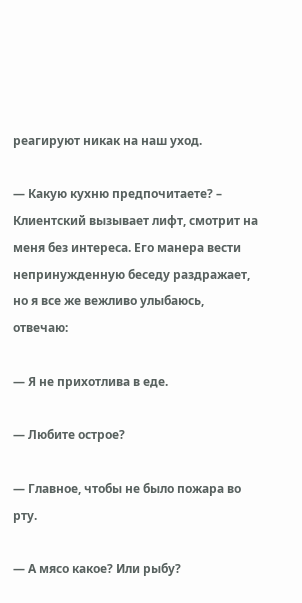реагируют никак на наш уход.

— Какую кухню предпочитаете? – Клиентский вызывает лифт, смотрит на меня без интереса. Его манера вести непринужденную беседу раздражает, но я все же вежливо улыбаюсь, отвечаю:

— Я не прихотлива в еде.

— Любите острое?

— Главное, чтобы не было пожара во рту.

— А мясо какое? Или рыбу?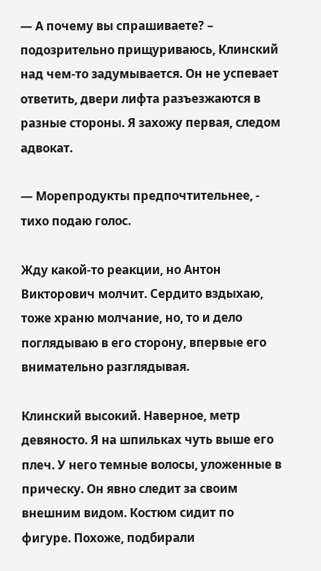— А почему вы спрашиваете? – подозрительно прищуриваюсь, Клинский над чем-то задумывается. Он не успевает ответить, двери лифта разъезжаются в разные стороны. Я захожу первая, следом адвокат.

— Морепродукты предпочтительнее, - тихо подаю голос.

Жду какой-то реакции, но Антон Викторович молчит. Сердито вздыхаю, тоже храню молчание, но, то и дело поглядываю в его сторону, впервые его внимательно разглядывая.

Клинский высокий. Наверное, метр девяносто. Я на шпильках чуть выше его плеч. У него темные волосы, уложенные в прическу. Он явно следит за своим внешним видом. Костюм сидит по фигуре. Похоже, подбирали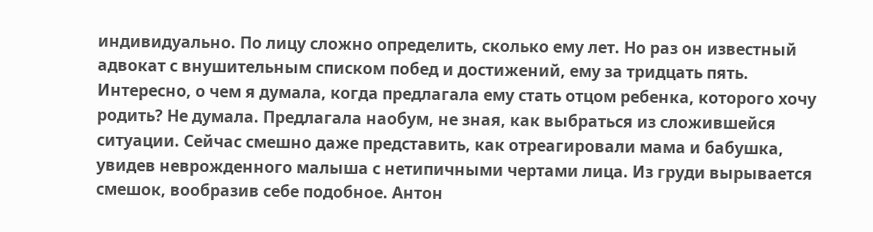индивидуально. По лицу сложно определить, сколько ему лет. Но раз он известный адвокат с внушительным списком побед и достижений, ему за тридцать пять. Интересно, о чем я думала, когда предлагала ему стать отцом ребенка, которого хочу родить? Не думала. Предлагала наобум, не зная, как выбраться из сложившейся ситуации. Сейчас смешно даже представить, как отреагировали мама и бабушка, увидев неврожденного малыша с нетипичными чертами лица. Из груди вырывается смешок, вообразив себе подобное. Антон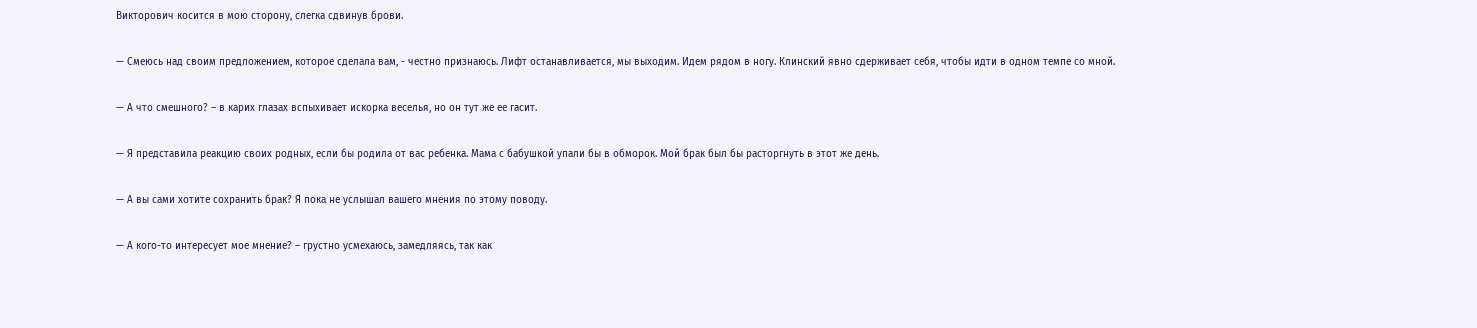Викторович косится в мою сторону, слегка сдвинув брови.

— Смеюсь над своим предложением, которое сделала вам, - честно признаюсь. Лифт останавливается, мы выходим. Идем рядом в ногу. Клинский явно сдерживает себя, чтобы идти в одном темпе со мной.

— А что смешного? – в карих глазах вспыхивает искорка веселья, но он тут же ее гасит.

— Я представила реакцию своих родных, если бы родила от вас ребенка. Мама с бабушкой упали бы в обморок. Мой брак был бы расторгнуть в этот же день.

— А вы сами хотите сохранить брак? Я пока не услышал вашего мнения по этому поводу.

— А кого-то интересует мое мнение? – грустно усмехаюсь, замедляясь, так как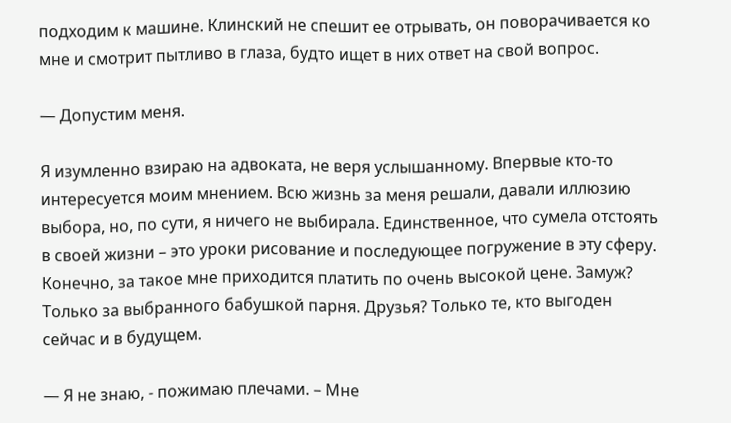подходим к машине. Клинский не спешит ее отрывать, он поворачивается ко мне и смотрит пытливо в глаза, будто ищет в них ответ на свой вопрос.

— Допустим меня.

Я изумленно взираю на адвоката, не веря услышанному. Впервые кто-то интересуется моим мнением. Всю жизнь за меня решали, давали иллюзию выбора, но, по сути, я ничего не выбирала. Единственное, что сумела отстоять в своей жизни – это уроки рисование и последующее погружение в эту сферу. Конечно, за такое мне приходится платить по очень высокой цене. Замуж? Только за выбранного бабушкой парня. Друзья? Только те, кто выгоден сейчас и в будущем.

— Я не знаю, - пожимаю плечами. – Мне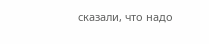сказали, что надо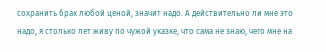сохранить брак любой ценой, значит надо. А действительно ли мне это надо, я столько лет живу по чужой указке, что сама не знаю, чего мне на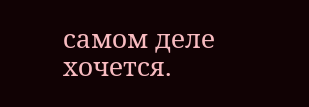самом деле хочется.